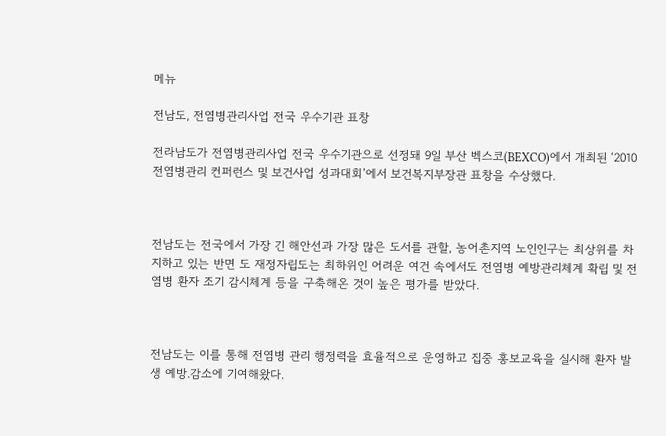메뉴

전남도, 전염병관리사업 전국 우수기관 표창

전라남도가 전염병관리사업 전국 우수기관으로 선정돼 9일 부산 벡스코(BEXCO)에서 개최된 ‘2010 전염병관리 컨퍼런스 및 보건사업 성과대회’에서 보건복지부장관 표창을 수상했다.



전남도는 전국에서 가장 긴 해안선과 가장 많은 도서를 관할, 농어촌지역 노인인구는 최상위를 차지하고 있는 반면 도 재정자립도는 최하위인 어려운 여건 속에서도 전염병 예방관리체계 확립 및 전염병 환자 조기 감시체계 등을 구축해온 것이 높은 평가를 받았다.



전남도는 이를 통해 전염병 관리 행정력을 효율적으로 운영하고 집중 홍보교육을 실시해 환자 발생 예방.감소에 기여해왔다.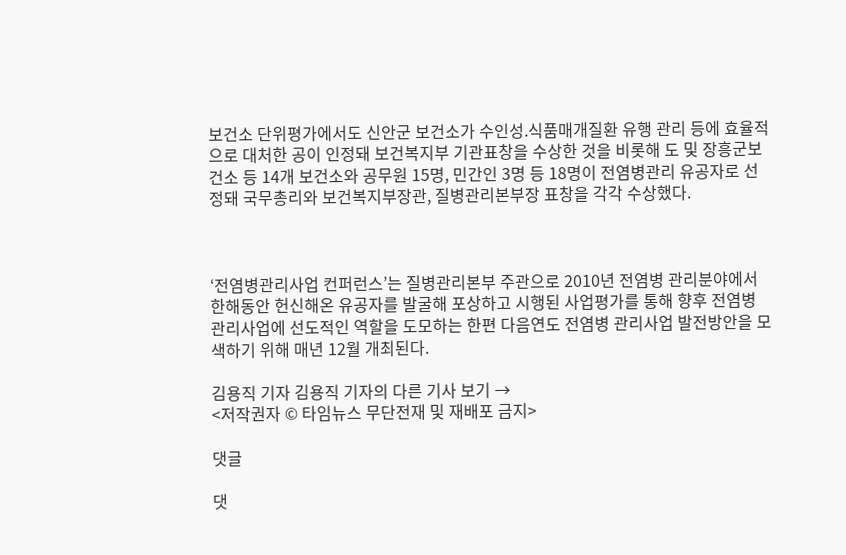보건소 단위평가에서도 신안군 보건소가 수인성.식품매개질환 유행 관리 등에 효율적으로 대처한 공이 인정돼 보건복지부 기관표창을 수상한 것을 비롯해 도 및 장흥군보건소 등 14개 보건소와 공무원 15명, 민간인 3명 등 18명이 전염병관리 유공자로 선정돼 국무총리와 보건복지부장관, 질병관리본부장 표창을 각각 수상했다.



‘전염병관리사업 컨퍼런스’는 질병관리본부 주관으로 2010년 전염병 관리분야에서 한해동안 헌신해온 유공자를 발굴해 포상하고 시행된 사업평가를 통해 향후 전염병 관리사업에 선도적인 역할을 도모하는 한편 다음연도 전염병 관리사업 발전방안을 모색하기 위해 매년 12월 개최된다.

김용직 기자 김용직 기자의 다른 기사 보기 →
<저작권자 © 타임뉴스 무단전재 및 재배포 금지>

댓글

댓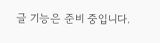글 기능은 준비 중입니다.